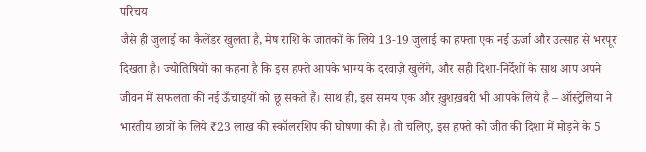परिचय
जैसे ही जुलाई का कैलेंडर खुलता है, मेष राशि के जातकों के लिये 13‑19 जुलाई का हफ्ता एक नई ऊर्जा और उत्साह से भरपूर दिखता है। ज्योतिषियों का कहना है कि इस हफ्ते आपके भाग्य के दरवाज़े खुलेंगे, और सही दिशा‑निर्देशों के साथ आप अपने जीवन में सफलता की नई ऊँचाइयों को छू सकते हैं। साथ ही, इस समय एक और ख़ुशख़बरी भी आपके लिये है – ऑस्ट्रेलिया ने भारतीय छात्रों के लिये ₹23 लाख की स्कॉलरशिप की घोषणा की है। तो चलिए, इस हफ्ते को जीत की दिशा में मोड़ने के 5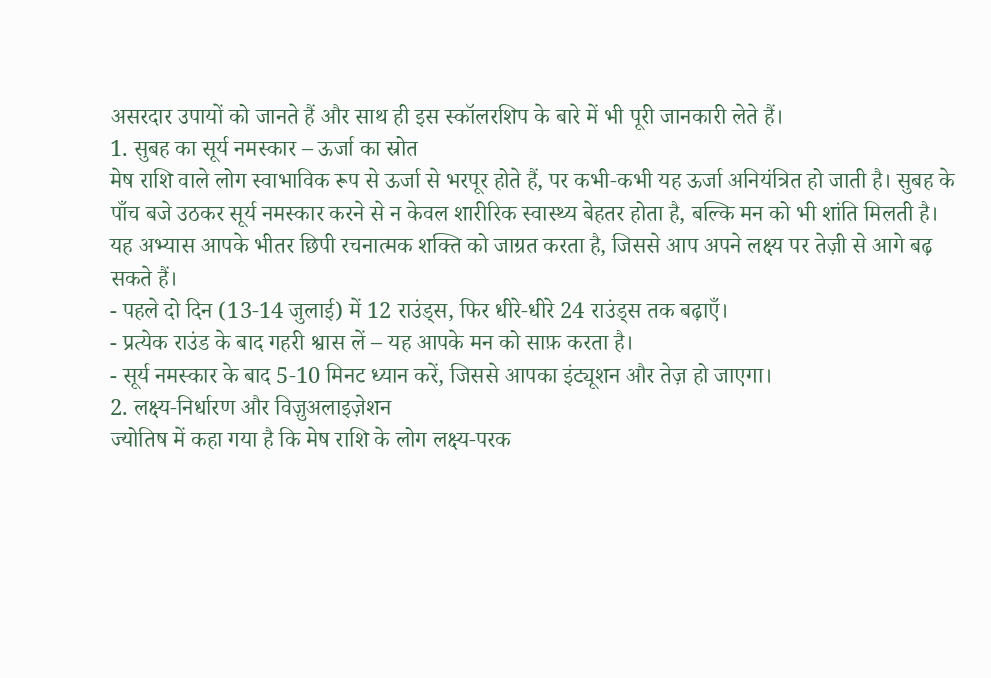असरदार उपायों को जानते हैं और साथ ही इस स्कॉलरशिप के बारे में भी पूरी जानकारी लेते हैं।
1. सुबह का सूर्य नमस्कार – ऊर्जा का स्रोत
मेष राशि वाले लोग स्वाभाविक रूप से ऊर्जा से भरपूर होते हैं, पर कभी‑कभी यह ऊर्जा अनियंत्रित हो जाती है। सुबह के पाँच बजे उठकर सूर्य नमस्कार करने से न केवल शारीरिक स्वास्थ्य बेहतर होता है, बल्कि मन को भी शांति मिलती है। यह अभ्यास आपके भीतर छिपी रचनात्मक शक्ति को जाग्रत करता है, जिससे आप अपने लक्ष्य पर तेज़ी से आगे बढ़ सकते हैं।
- पहले दो दिन (13‑14 जुलाई) में 12 राउंड्स, फिर धीरे‑धीरे 24 राउंड्स तक बढ़ाएँ।
- प्रत्येक राउंड के बाद गहरी श्वास लें – यह आपके मन को साफ़ करता है।
- सूर्य नमस्कार के बाद 5‑10 मिनट ध्यान करें, जिससे आपका इंट्यूशन और तेज़ हो जाएगा।
2. लक्ष्य‑निर्धारण और विज़ुअलाइज़ेशन
ज्योतिष में कहा गया है कि मेष राशि के लोग लक्ष्य‑परक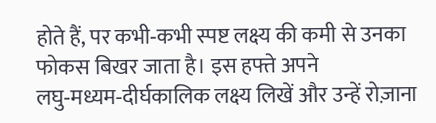होते हैं, पर कभी‑कभी स्पष्ट लक्ष्य की कमी से उनका फोकस बिखर जाता है। इस हफ्ते अपने लघु‑मध्यम‑दीर्घकालिक लक्ष्य लिखें और उन्हें रोज़ाना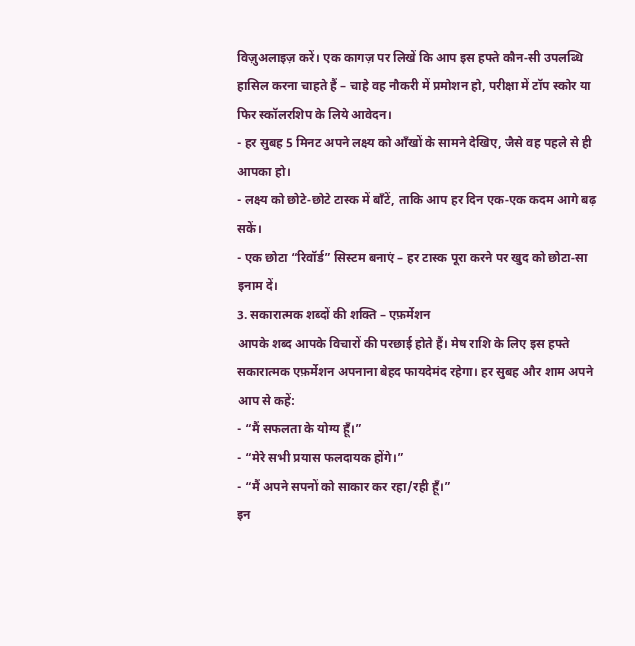विज़ुअलाइज़ करें। एक कागज़ पर लिखें कि आप इस हफ्ते कौन‑सी उपलब्धि हासिल करना चाहते हैं – चाहे वह नौकरी में प्रमोशन हो, परीक्षा में टॉप स्कोर या फिर स्कॉलरशिप के लिये आवेदन।
- हर सुबह 5 मिनट अपने लक्ष्य को आँखों के सामने देखिए, जैसे वह पहले से ही आपका हो।
- लक्ष्य को छोटे‑छोटे टास्क में बाँटें, ताकि आप हर दिन एक‑एक कदम आगे बढ़ सकें।
- एक छोटा “रिवॉर्ड” सिस्टम बनाएं – हर टास्क पूरा करने पर खुद को छोटा‑सा इनाम दें।
3. सकारात्मक शब्दों की शक्ति – एफ़र्मेशन
आपके शब्द आपके विचारों की परछाई होते हैं। मेष राशि के लिए इस हफ्ते सकारात्मक एफ़र्मेशन अपनाना बेहद फायदेमंद रहेगा। हर सुबह और शाम अपने आप से कहें:
- “मैं सफलता के योग्य हूँ।”
- “मेरे सभी प्रयास फलदायक होंगे।”
- “मैं अपने सपनों को साकार कर रहा/रही हूँ।”
इन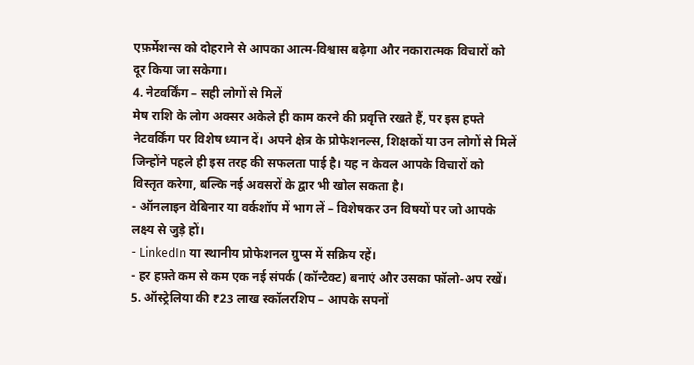एफ़र्मेशन्स को दोहराने से आपका आत्म‑विश्वास बढ़ेगा और नकारात्मक विचारों को दूर किया जा सकेगा।
4. नेटवर्किंग – सही लोगों से मिलें
मेष राशि के लोग अक्सर अकेले ही काम करने की प्रवृत्ति रखते हैं, पर इस हफ्ते नेटवर्किंग पर विशेष ध्यान दें। अपने क्षेत्र के प्रोफेशनल्स, शिक्षकों या उन लोगों से मिलें जिन्होंने पहले ही इस तरह की सफलता पाई है। यह न केवल आपके विचारों को विस्तृत करेगा, बल्कि नई अवसरों के द्वार भी खोल सकता है।
- ऑनलाइन वेबिनार या वर्कशॉप में भाग लें – विशेषकर उन विषयों पर जो आपके लक्ष्य से जुड़े हों।
- LinkedIn या स्थानीय प्रोफेशनल ग्रुप्स में सक्रिय रहें।
- हर हफ़्ते कम से कम एक नई संपर्क (कॉन्टैक्ट) बनाएं और उसका फॉलो‑अप रखें।
5. ऑस्ट्रेलिया की ₹23 लाख स्कॉलरशिप – आपके सपनों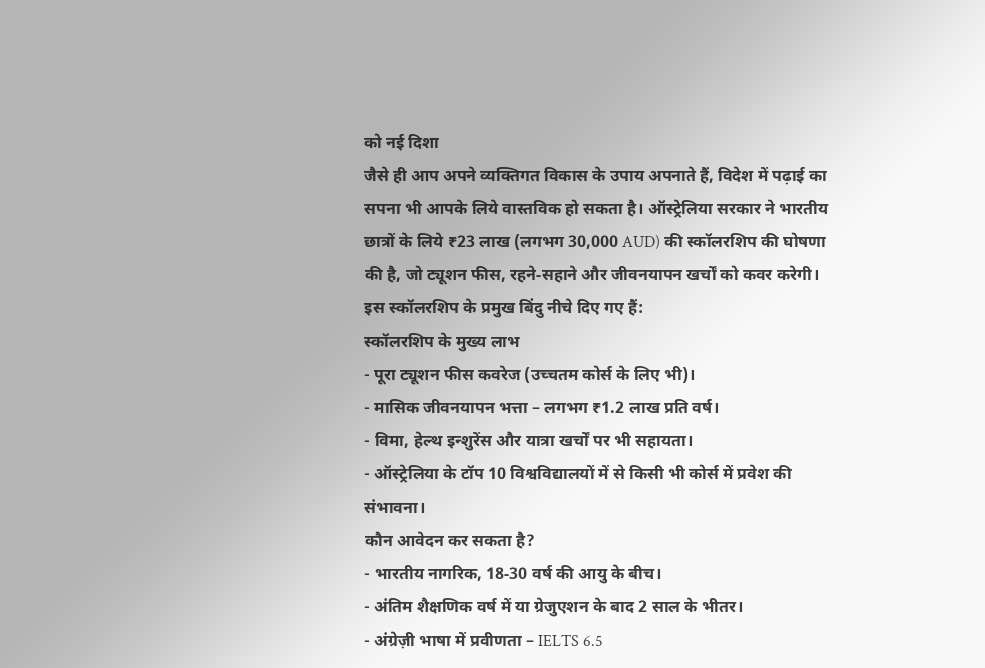को नई दिशा
जैसे ही आप अपने व्यक्तिगत विकास के उपाय अपनाते हैं, विदेश में पढ़ाई का सपना भी आपके लिये वास्तविक हो सकता है। ऑस्ट्रेलिया सरकार ने भारतीय छात्रों के लिये ₹23 लाख (लगभग 30,000 AUD) की स्कॉलरशिप की घोषणा की है, जो ट्यूशन फीस, रहने‑सहाने और जीवनयापन खर्चों को कवर करेगी। इस स्कॉलरशिप के प्रमुख बिंदु नीचे दिए गए हैं:
स्कॉलरशिप के मुख्य लाभ
- पूरा ट्यूशन फीस कवरेज (उच्चतम कोर्स के लिए भी)।
- मासिक जीवनयापन भत्ता – लगभग ₹1.2 लाख प्रति वर्ष।
- विमा, हेल्थ इन्शुरेंस और यात्रा खर्चों पर भी सहायता।
- ऑस्ट्रेलिया के टॉप 10 विश्वविद्यालयों में से किसी भी कोर्स में प्रवेश की संभावना।
कौन आवेदन कर सकता है?
- भारतीय नागरिक, 18‑30 वर्ष की आयु के बीच।
- अंतिम शैक्षणिक वर्ष में या ग्रेजुएशन के बाद 2 साल के भीतर।
- अंग्रेज़ी भाषा में प्रवीणता – IELTS 6.5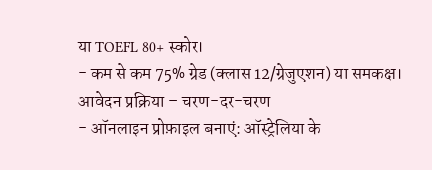या TOEFL 80+ स्कोर।
- कम से कम 75% ग्रेड (क्लास 12/ग्रेजुएशन) या समकक्ष।
आवेदन प्रक्रिया – चरण-दर-चरण
- ऑनलाइन प्रोफ़ाइल बनाएं: ऑस्ट्रेलिया के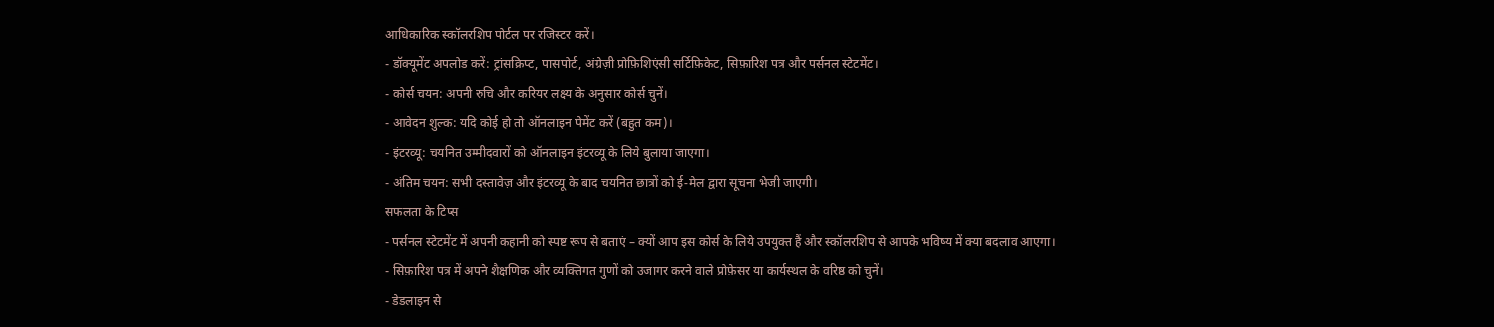आधिकारिक स्कॉलरशिप पोर्टल पर रजिस्टर करें।
- डॉक्यूमेंट अपलोड करें: ट्रांसक्रिप्ट, पासपोर्ट, अंग्रेज़ी प्रोफ़िशिएंसी सर्टिफ़िकेट, सिफ़ारिश पत्र और पर्सनल स्टेटमेंट।
- कोर्स चयन: अपनी रुचि और करियर लक्ष्य के अनुसार कोर्स चुनें।
- आवेदन शुल्क: यदि कोई हो तो ऑनलाइन पेमेंट करें (बहुत कम)।
- इंटरव्यू: चयनित उम्मीदवारों को ऑनलाइन इंटरव्यू के लिये बुलाया जाएगा।
- अंतिम चयन: सभी दस्तावेज़ और इंटरव्यू के बाद चयनित छात्रों को ई‑मेल द्वारा सूचना भेजी जाएगी।
सफलता के टिप्स
- पर्सनल स्टेटमेंट में अपनी कहानी को स्पष्ट रूप से बताएं – क्यों आप इस कोर्स के लिये उपयुक्त हैं और स्कॉलरशिप से आपके भविष्य में क्या बदलाव आएगा।
- सिफ़ारिश पत्र में अपने शैक्षणिक और व्यक्तिगत गुणों को उजागर करने वाले प्रोफ़ेसर या कार्यस्थल के वरिष्ठ को चुनें।
- डेडलाइन से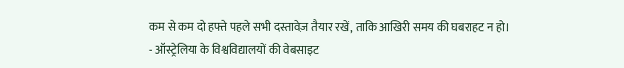कम से कम दो हफ्ते पहले सभी दस्तावेज़ तैयार रखें, ताकि आखिरी समय की घबराहट न हो।
- ऑस्ट्रेलिया के विश्वविद्यालयों की वेबसाइट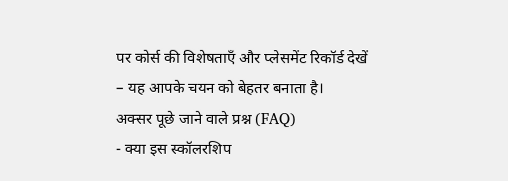पर कोर्स की विशेषताएँ और प्लेसमेंट रिकॉर्ड देखें – यह आपके चयन को बेहतर बनाता है।
अक्सर पूछे जाने वाले प्रश्न (FAQ)
- क्या इस स्कॉलरशिप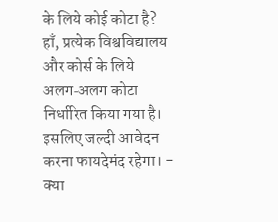के लिये कोई कोटा है?
हाँ, प्रत्येक विश्वविद्यालय और कोर्स के लिये अलग‑अलग कोटा निर्धारित किया गया है। इसलिए जल्दी आवेदन करना फायदेमंद रहेगा। - क्या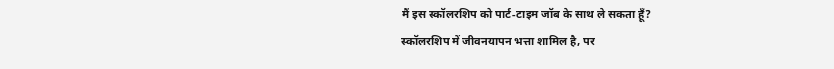मैं इस स्कॉलरशिप को पार्ट‑टाइम जॉब के साथ ले सकता हूँ?
स्कॉलरशिप में जीवनयापन भत्ता शामिल है, पर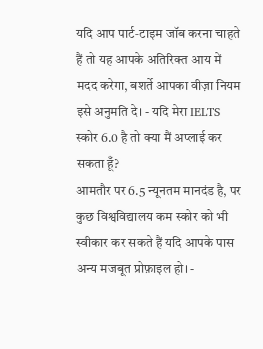यदि आप पार्ट‑टाइम जॉब करना चाहते हैं तो यह आपके अतिरिक्त आय में मदद करेगा, बशर्ते आपका वीज़ा नियम इसे अनुमति दे। - यदि मेरा IELTS स्कोर 6.0 है तो क्या मैं अप्लाई कर सकता हूँ?
आमतौर पर 6.5 न्यूनतम मानदंड है, पर कुछ विश्वविद्यालय कम स्कोर को भी स्वीकार कर सकते हैं यदि आपके पास अन्य मजबूत प्रोफ़ाइल हो। -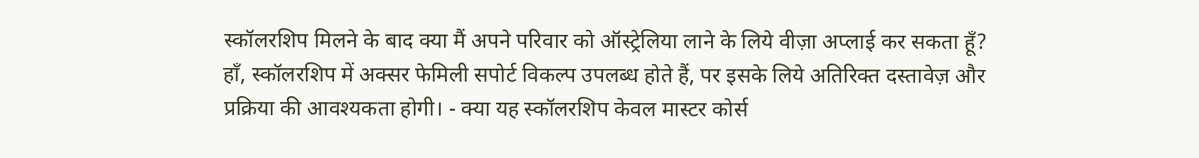स्कॉलरशिप मिलने के बाद क्या मैं अपने परिवार को ऑस्ट्रेलिया लाने के लिये वीज़ा अप्लाई कर सकता हूँ?
हाँ, स्कॉलरशिप में अक्सर फेमिली सपोर्ट विकल्प उपलब्ध होते हैं, पर इसके लिये अतिरिक्त दस्तावेज़ और प्रक्रिया की आवश्यकता होगी। - क्या यह स्कॉलरशिप केवल मास्टर कोर्स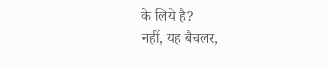के लिये है?
नहीं, यह बैचलर,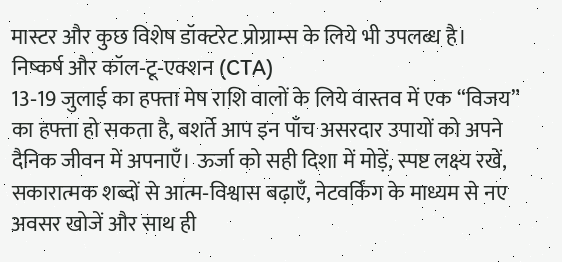मास्टर और कुछ विशेष डॉक्टरेट प्रोग्राम्स के लिये भी उपलब्ध है।
निष्कर्ष और कॉल‑टू‑एक्शन (CTA)
13‑19 जुलाई का हफ्ता मेष राशि वालों के लिये वास्तव में एक “विजय” का हफ्ता हो सकता है, बशर्ते आप इन पाँच असरदार उपायों को अपने दैनिक जीवन में अपनाएँ। ऊर्जा को सही दिशा में मोड़ें, स्पष्ट लक्ष्य रखें, सकारात्मक शब्दों से आत्म‑विश्वास बढ़ाएँ, नेटवर्किंग के माध्यम से नए अवसर खोजें और साथ ही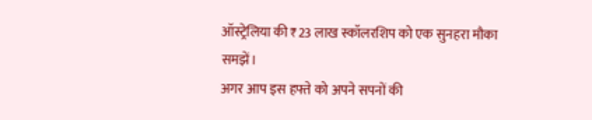ऑस्ट्रेलिया की ₹23 लाख स्कॉलरशिप को एक सुनहरा मौका समझें।
अगर आप इस हफ्ते को अपने सपनों की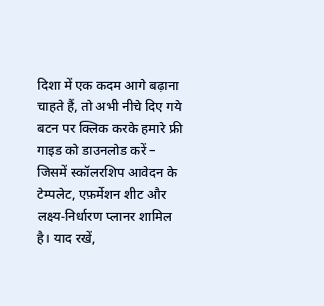दिशा में एक कदम आगे बढ़ाना चाहते हैं, तो अभी नीचे दिए गये बटन पर क्लिक करके हमारे फ्री गाइड को डाउनलोड करें – जिसमें स्कॉलरशिप आवेदन के टेम्पलेट, एफ़र्मेशन शीट और लक्ष्य‑निर्धारण प्लानर शामिल है। याद रखें,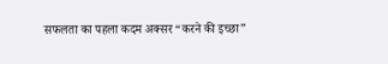सफलता का पहला कदम अक्सर “करने की इच्छा”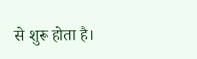से शुरू होता है।